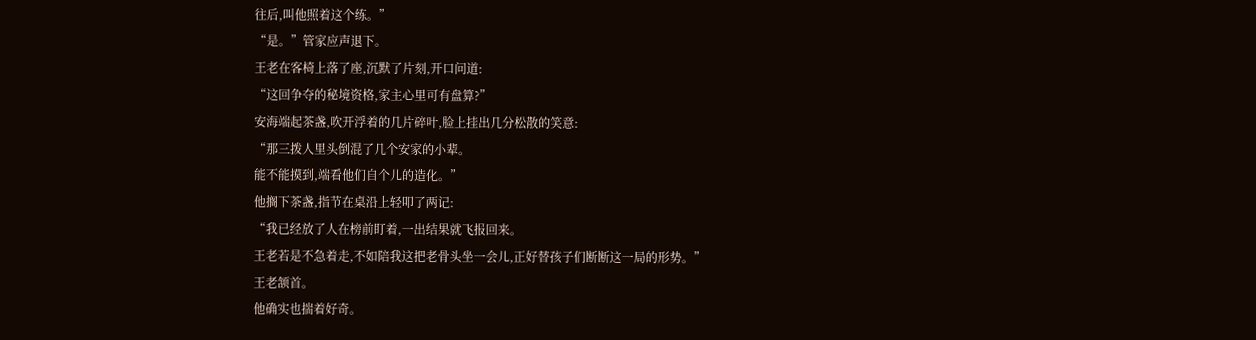往后,叫他照着这个练。”
“是。”管家应声退下。
王老在客椅上落了座,沉默了片刻,开口问道:
“这回争夺的秘境资格,家主心里可有盘算?”
安海端起茶盏,吹开浮着的几片碎叶,脸上挂出几分松散的笑意:
“那三拨人里头倒混了几个安家的小辈。
能不能摸到,端看他们自个儿的造化。”
他搁下茶盏,指节在桌沿上轻叩了两记:
“我已经放了人在榜前盯着,一出结果就飞报回来。
王老若是不急着走,不如陪我这把老骨头坐一会儿,正好替孩子们断断这一局的形势。”
王老颔首。
他确实也揣着好奇。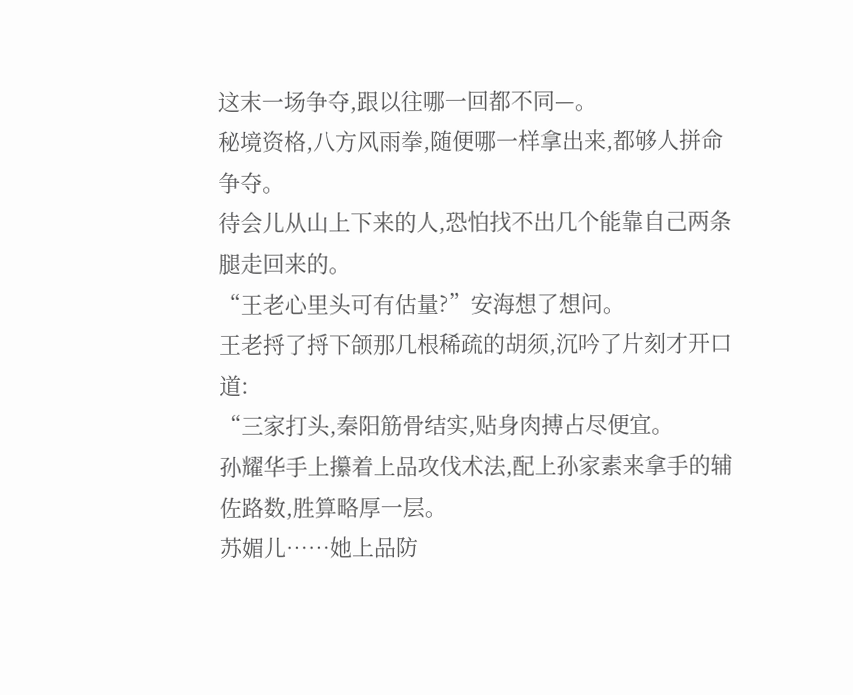这末一场争夺,跟以往哪一回都不同—。
秘境资格,八方风雨拳,随便哪一样拿出来,都够人拼命争夺。
待会儿从山上下来的人,恐怕找不出几个能靠自己两条腿走回来的。
“王老心里头可有估量?”安海想了想问。
王老捋了捋下颌那几根稀疏的胡须,沉吟了片刻才开口道:
“三家打头,秦阳筋骨结实,贴身肉搏占尽便宜。
孙耀华手上攥着上品攻伐术法,配上孙家素来拿手的辅佐路数,胜算略厚一层。
苏媚儿……她上品防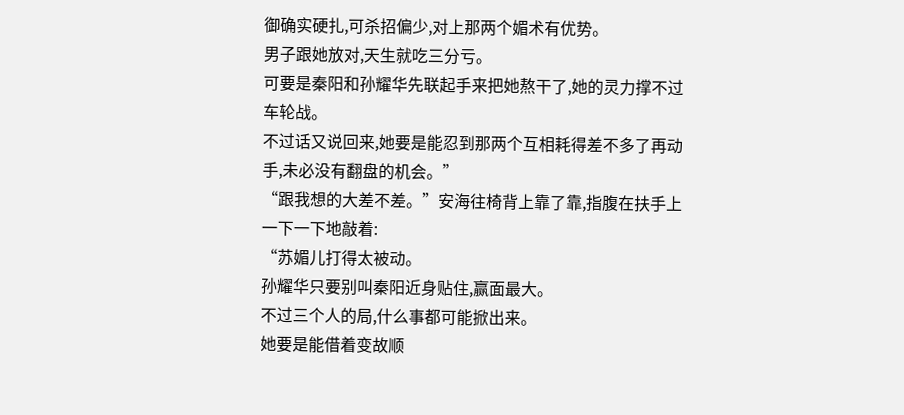御确实硬扎,可杀招偏少,对上那两个媚术有优势。
男子跟她放对,天生就吃三分亏。
可要是秦阳和孙耀华先联起手来把她熬干了,她的灵力撑不过车轮战。
不过话又说回来,她要是能忍到那两个互相耗得差不多了再动手,未必没有翻盘的机会。”
“跟我想的大差不差。”安海往椅背上靠了靠,指腹在扶手上一下一下地敲着:
“苏媚儿打得太被动。
孙耀华只要别叫秦阳近身贴住,赢面最大。
不过三个人的局,什么事都可能掀出来。
她要是能借着变故顺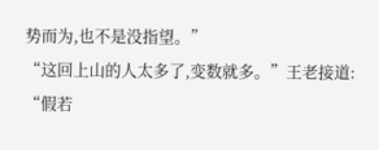势而为,也不是没指望。”
“这回上山的人太多了,变数就多。”王老接道:
“假若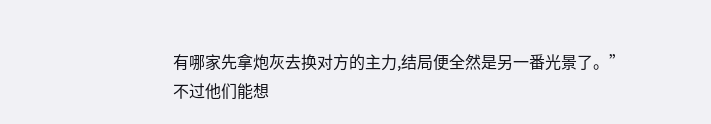有哪家先拿炮灰去换对方的主力,结局便全然是另一番光景了。”
不过他们能想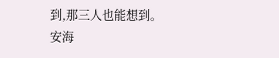到,那三人也能想到。
安海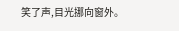笑了声,目光挪向窗外。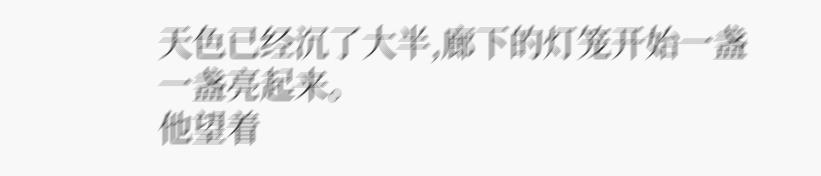天色已经沉了大半,廊下的灯笼开始一盏一盏亮起来。
他望着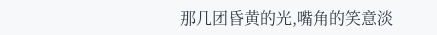那几团昏黄的光,嘴角的笑意淡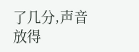了几分,声音放得